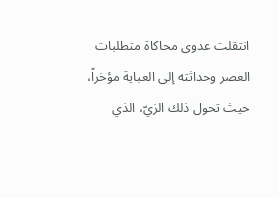انتقلت عدوى محاكاة متطلبات العصر وحداثته إلى العباية مؤخراً، حيث تحول ذلك الزيّ، الذي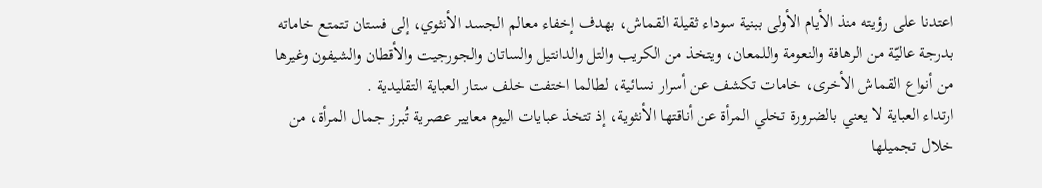اعتدنا على رؤيته منذ الأيام الأولى ببنية سوداء ثقيلة القماش، بهدف إخفاء معالم الجسد الأنثوي، إلى فستان تتمتع خاماته بدرجة عاليّة من الرهافة والنعومة واللمعان، ويتخذ من الكريب والتل والدانتيل والساتان والجورجيت والأقطان والشيفون وغيرها من أنواع القماش الأخرى، خامات تكشف عن أسرار نسائية، لطالما اختفت خلف ستار العباية التقليدية .
ارتداء العباية لا يعني بالضرورة تخلي المرأة عن أناقتها الأنثوية، إذ تتخذ عبايات اليوم معايير عصرية تُبرز جمال المرأة، من خلال تجميلها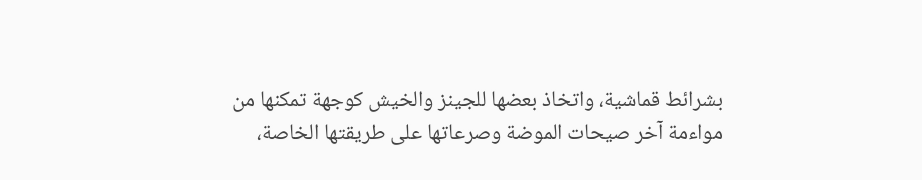بشرائط قماشية، واتخاذ بعضها للجينز والخيش كوجهة تمكنها من مواءمة آخر صيحات الموضة وصرعاتها على طريقتها الخاصة،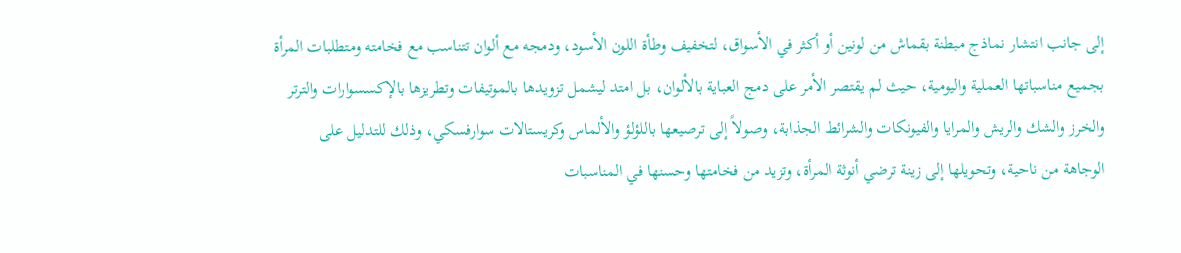إلى جانب انتشار نماذج مبطنة بقماش من لونين أو أكثر في الأسواق، لتخفيف وطأة اللون الأسود، ودمجه مع ألوان تتناسب مع فخامته ومتطلبات المرأة بجميع مناسباتها العملية واليومية، حيث لم يقتصر الأمر على دمج العباية بالألوان، بل امتد ليشمل تزويدها بالموتيفات وتطريزها بالإكسسوارات والترتر والخرز والشك والريش والمرايا والفيونكات والشرائط الجذابة، وصولاً إلى ترصيعها باللؤلؤ والألماس وكريستالات سوارفسكي، وذلك للتدليل على الوجاهة من ناحية، وتحويلها إلى زينة ترضي أنوثة المرأة، وتزيد من فخامتها وحسنها في المناسبات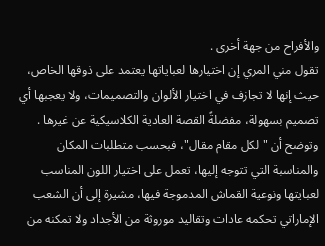والأفراح من جهة أخرى .
تقول مني المري إن اختيارها لعباياتها يعتمد على ذوقها الخاص، حيث إنها لا تجازف في اختيار الألوان والتصميمات، ولا يعجبها أي تصميم بسهولة، مفضلةً القصة العادية الكلاسيكية عن غيرها .
وتوضح أن "لكل مقام مقال"، فبحسب متطلبات المكان والمناسبة التي تتوجه إليها، تعمل على اختيار اللون المناسب لعبايتها ونوعية القماش المدموجة فيها، مشيرة إلى أن الشعب الإماراتي تحكمه عادات وتقاليد موروثة من الأجداد ولا تمكنه من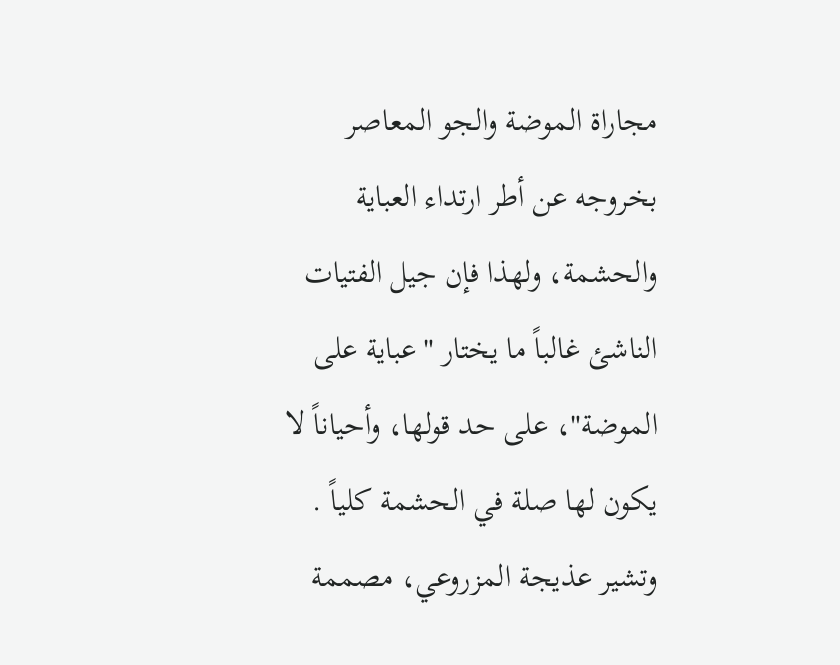مجاراة الموضة والجو المعاصر بخروجه عن أطر ارتداء العباية والحشمة، ولهذا فإن جيل الفتيات الناشئ غالباً ما يختار "عباية على الموضة"، على حد قولها، وأحياناً لا يكون لها صلة في الحشمة كلياً .
وتشير عذيجة المزروعي، مصممة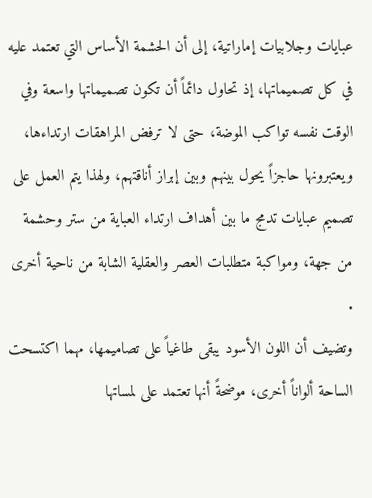عبايات وجلابيات إماراتية، إلى أن الحشمة الأساس التي تعتمد عليه في كل تصميماتها، إذ تحاول دائماً أن تكون تصميماتها واسعة وفي الوقت نفسه تواكب الموضة، حتى لا ترفض المراهقات ارتداءها، ويعتبرونها حاجزاً يحول بينهم وبين إبراز أناقتهم، ولهذا يتم العمل على تصميم عبايات تدمج ما بين أهداف ارتداء العباية من ستر وحشمة من جهة، ومواكبة متطلبات العصر والعقلية الشابة من ناحية أخرى .
وتضيف أن اللون الأسود يبقى طاغياً على تصاميمها، مهما اكتسحت الساحة ألواناً أخرى، موضحةً أنها تعتمد على لمساتها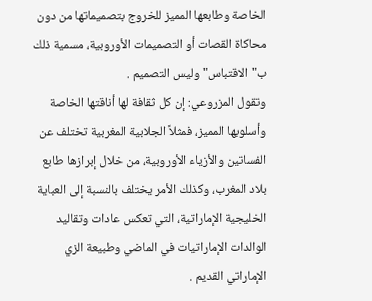الخاصة وطابعها المميز للخروج بتصميماتها من دون محاكاة القصات أو التصميمات الأوروبية، مسمية ذلك ب"الاقتباس" وليس التصميم .
وتقول المزروعي: إن كل ثقافة لها أناقتها الخاصة وأسلوبها المميز، فمثلاً الجلابية المغربية تختلف عن الفساتين والأزياء الأوروبية، من خلال إبرازها طابع بلاد المغرب، وكذلك الأمر يختلف بالنسبة إلى العباية الخليجية الإماراتية، التي تعكس عادات وتقاليد الوالدات الإماراتيات في الماضي وطبيعة الزي الإماراتي القديم .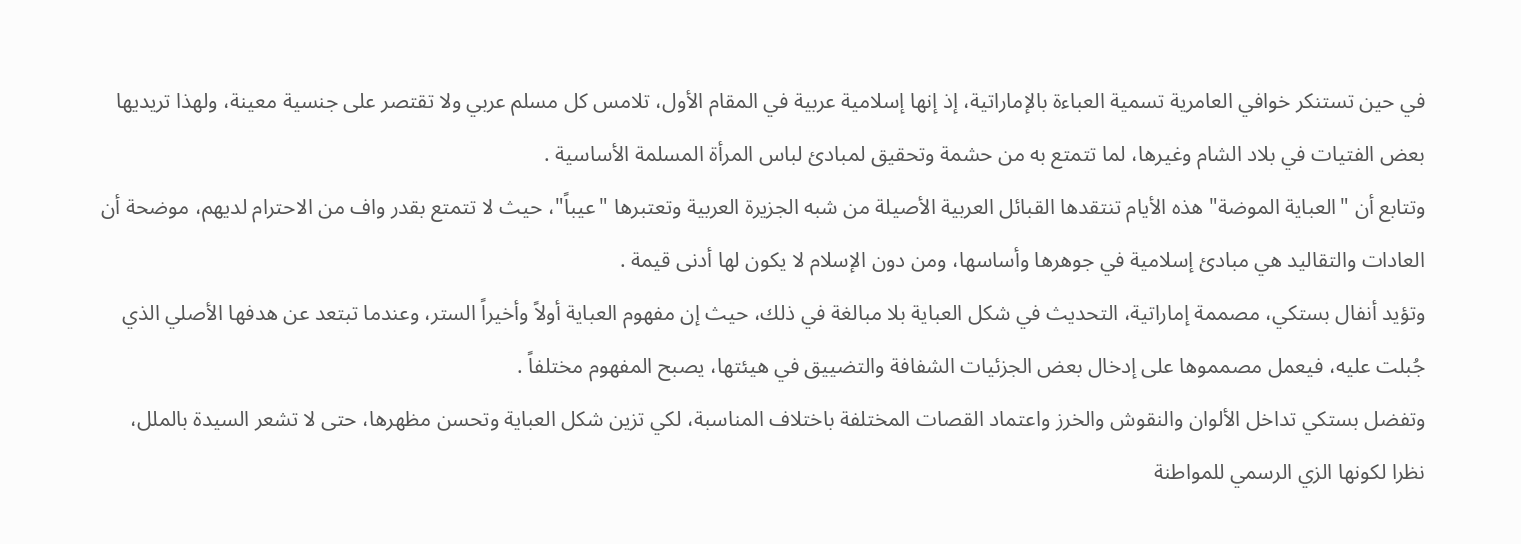في حين تستنكر خوافي العامرية تسمية العباءة بالإماراتية، إذ إنها إسلامية عربية في المقام الأول، تلامس كل مسلم عربي ولا تقتصر على جنسية معينة، ولهذا تريديها بعض الفتيات في بلاد الشام وغيرها، لما تتمتع به من حشمة وتحقيق لمبادئ لباس المرأة المسلمة الأساسية .
وتتابع أن "العباية الموضة" هذه الأيام تنتقدها القبائل العربية الأصيلة من شبه الجزيرة العربية وتعتبرها "عيباً"، حيث لا تتمتع بقدر واف من الاحترام لديهم، موضحة أن العادات والتقاليد هي مبادئ إسلامية في جوهرها وأساسها، ومن دون الإسلام لا يكون لها أدنى قيمة .
وتؤيد أنفال بستكي، مصممة إماراتية، التحديث في شكل العباية بلا مبالغة في ذلك، حيث إن مفهوم العباية أولاً وأخيراً الستر، وعندما تبتعد عن هدفها الأصلي الذي جُبلت عليه، فيعمل مصمموها على إدخال بعض الجزئيات الشفافة والتضييق في هيئتها، يصبح المفهوم مختلفاً .
وتفضل بستكي تداخل الألوان والنقوش والخرز واعتماد القصات المختلفة باختلاف المناسبة، لكي تزين شكل العباية وتحسن مظهرها، حتى لا تشعر السيدة بالملل، نظرا لكونها الزي الرسمي للمواطنة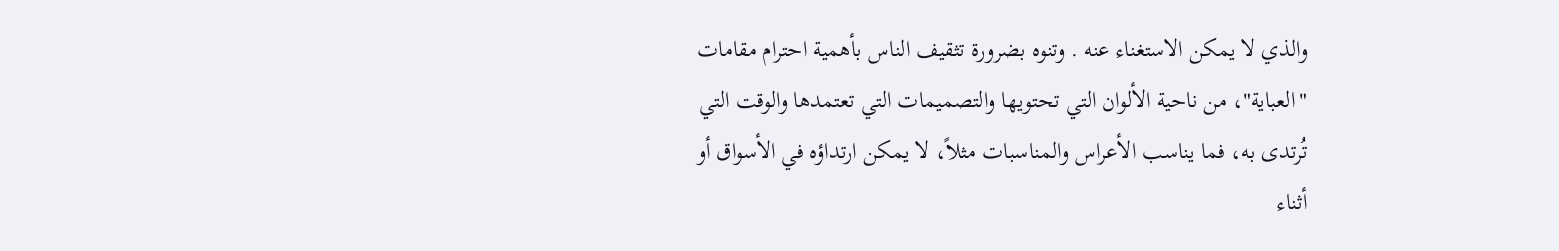والذي لا يمكن الاستغناء عنه . وتنوه بضرورة تثقيف الناس بأهمية احترام مقامات "العباية"، من ناحية الألوان التي تحتويها والتصميمات التي تعتمدها والوقت التي تُرتدى به، فما يناسب الأعراس والمناسبات مثلاً، لا يمكن ارتداؤه في الأسواق أو أثناء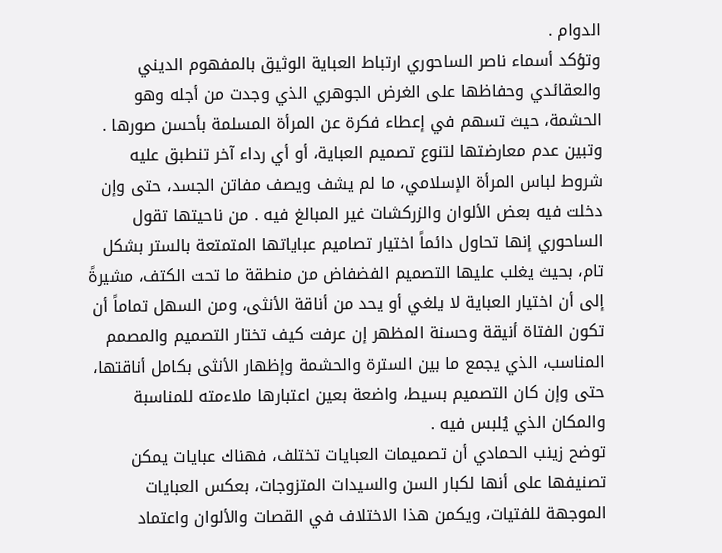الدوام .
وتؤكد أسماء ناصر الساحوري ارتباط العباية الوثيق بالمفهوم الديني والعقائدي وحفاظها على الغرض الجوهري الذي وجدت من أجله وهو الحشمة، حيث تسهم في إعطاء فكرة عن المرأة المسلمة بأحسن صورها .
وتبين عدم معارضتها لتنوع تصميم العباية، أو أي رداء آخر تنطبق عليه شروط لباس المرأة الإسلامي، ما لم يشف ويصف مفاتن الجسد، حتى وإن دخلت فيه بعض الألوان والزركشات غير المبالغ فيه . من ناحيتها تقول الساحوري إنها تحاول دائماً اختيار تصاميم عباياتها المتمتعة بالستر بشكل تام، بحيث يغلب عليها التصميم الفضفاض من منطقة ما تحت الكتف، مشيرةً إلى أن اختيار العباية لا يلغي أو يحد من أناقة الأنثى، ومن السهل تماماً أن تكون الفتاة أنيقة وحسنة المظهر إن عرفت كيف تختار التصميم والمصمم المناسب، الذي يجمع ما بين السترة والحشمة وإظهار الأنثى بكامل أناقتها، حتى وإن كان التصميم بسيط، واضعة بعين اعتبارها ملاءمته للمناسبة والمكان الذي يُلبس فيه .
توضح زينب الحمادي أن تصميمات العبايات تختلف، فهناك عبايات يمكن تصنيفها على أنها لكبار السن والسيدات المتزوجات، بعكس العبايات الموجهة للفتيات، ويكمن هذا الاختلاف في القصات والألوان واعتماد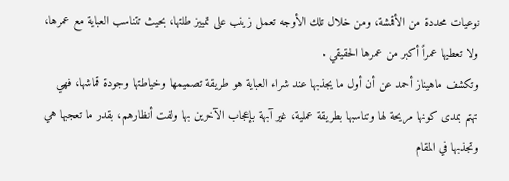نوعيات محددة من الأقمشة، ومن خلال تلك الأوجه تعمل زينب على تمييز طلتها، بحيث تتناسب العباية مع عمرها، ولا تعطيها عمراً أكبر من عمرها الحقيقي .
وتكشف ماهيناز أحمد عن أن أول ما يجذبها عند شراء العباية هو طريقة تصميمها وخياطتها وجودة قماشها، فهي تهتم بمدى كونها مريحة لها وتناسبها بطريقة عملية، غير آبهة بإعجاب الآخرين بها ولفت أنظارهم، بقدر ما تعجبها هي وتجذبها في المقام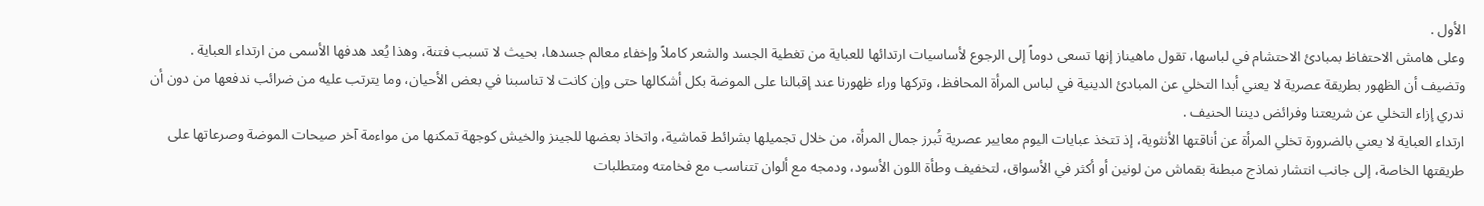الأول .
وعلى هامش الاحتفاظ بمبادئ الاحتشام في لباسها، تقول ماهيناز إنها تسعى دوماً إلى الرجوع لأساسيات ارتدائها للعباية من تغطية الجسد والشعر كاملاً وإخفاء معالم جسدها، بحيث لا تسبب فتنة، وهذا يُعد هدفها الأسمى من ارتداء العباية .
وتضيف أن الظهور بطريقة عصرية لا يعني أبدا التخلي عن المبادئ الدينية في لباس المرأة المحافظ، وتركها وراء ظهورنا عند إقبالنا على الموضة بكل أشكالها حتى وإن كانت لا تناسبنا في بعض الأحيان، وما يترتب عليه من ضرائب ندفعها من دون أن ندري إزاء التخلي عن شريعتنا وفرائض ديننا الحنيف .
ارتداء العباية لا يعني بالضرورة تخلي المرأة عن أناقتها الأنثوية، إذ تتخذ عبايات اليوم معايير عصرية تُبرز جمال المرأة، من خلال تجميلها بشرائط قماشية، واتخاذ بعضها للجينز والخيش كوجهة تمكنها من مواءمة آخر صيحات الموضة وصرعاتها على طريقتها الخاصة، إلى جانب انتشار نماذج مبطنة بقماش من لونين أو أكثر في الأسواق، لتخفيف وطأة اللون الأسود، ودمجه مع ألوان تتناسب مع فخامته ومتطلبات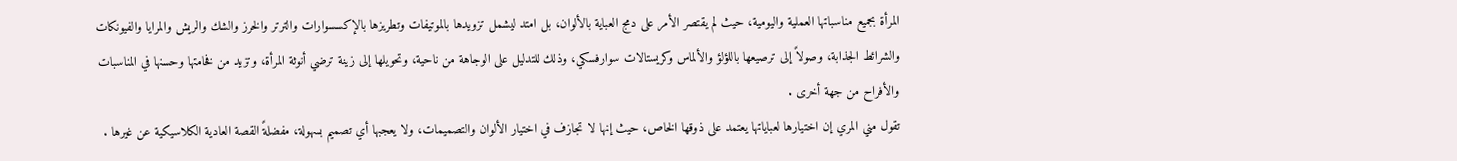المرأة بجميع مناسباتها العملية واليومية، حيث لم يقتصر الأمر على دمج العباية بالألوان، بل امتد ليشمل تزويدها بالموتيفات وتطريزها بالإكسسوارات والترتر والخرز والشك والريش والمرايا والفيونكات والشرائط الجذابة، وصولاً إلى ترصيعها باللؤلؤ والألماس وكريستالات سوارفسكي، وذلك للتدليل على الوجاهة من ناحية، وتحويلها إلى زينة ترضي أنوثة المرأة، وتزيد من فخامتها وحسنها في المناسبات والأفراح من جهة أخرى .
تقول مني المري إن اختيارها لعباياتها يعتمد على ذوقها الخاص، حيث إنها لا تجازف في اختيار الألوان والتصميمات، ولا يعجبها أي تصميم بسهولة، مفضلةً القصة العادية الكلاسيكية عن غيرها .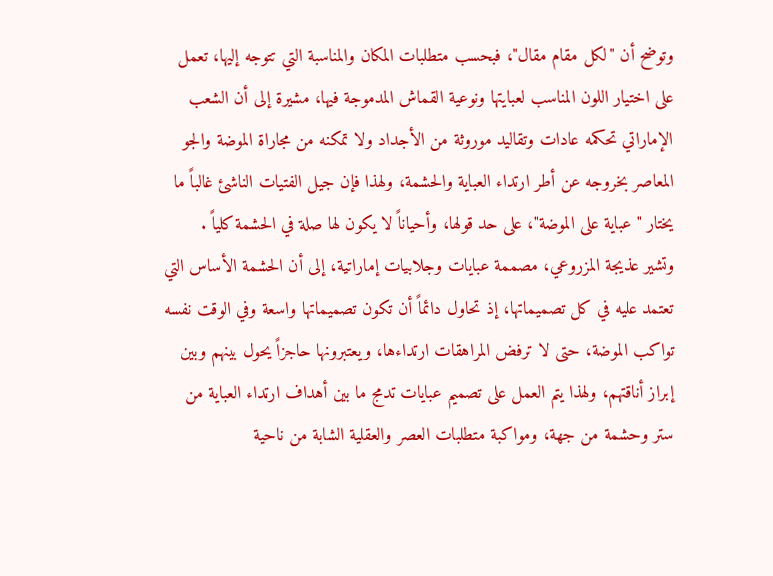وتوضح أن "لكل مقام مقال"، فبحسب متطلبات المكان والمناسبة التي تتوجه إليها، تعمل على اختيار اللون المناسب لعبايتها ونوعية القماش المدموجة فيها، مشيرة إلى أن الشعب الإماراتي تحكمه عادات وتقاليد موروثة من الأجداد ولا تمكنه من مجاراة الموضة والجو المعاصر بخروجه عن أطر ارتداء العباية والحشمة، ولهذا فإن جيل الفتيات الناشئ غالباً ما يختار "عباية على الموضة"، على حد قولها، وأحياناً لا يكون لها صلة في الحشمة كلياً .
وتشير عذيجة المزروعي، مصممة عبايات وجلابيات إماراتية، إلى أن الحشمة الأساس التي تعتمد عليه في كل تصميماتها، إذ تحاول دائماً أن تكون تصميماتها واسعة وفي الوقت نفسه تواكب الموضة، حتى لا ترفض المراهقات ارتداءها، ويعتبرونها حاجزاً يحول بينهم وبين إبراز أناقتهم، ولهذا يتم العمل على تصميم عبايات تدمج ما بين أهداف ارتداء العباية من ستر وحشمة من جهة، ومواكبة متطلبات العصر والعقلية الشابة من ناحية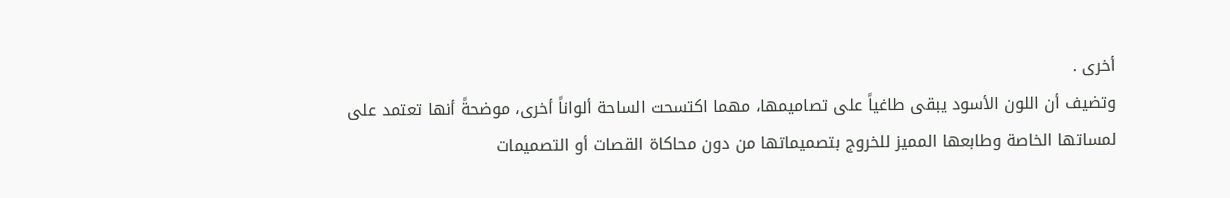أخرى .
وتضيف أن اللون الأسود يبقى طاغياً على تصاميمها، مهما اكتسحت الساحة ألواناً أخرى، موضحةً أنها تعتمد على لمساتها الخاصة وطابعها المميز للخروج بتصميماتها من دون محاكاة القصات أو التصميمات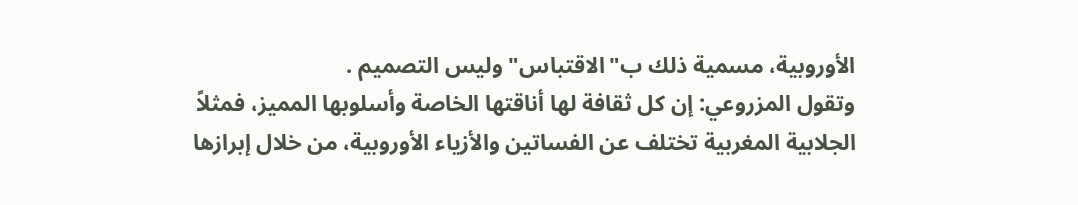الأوروبية، مسمية ذلك ب"الاقتباس" وليس التصميم .
وتقول المزروعي: إن كل ثقافة لها أناقتها الخاصة وأسلوبها المميز، فمثلاً الجلابية المغربية تختلف عن الفساتين والأزياء الأوروبية، من خلال إبرازها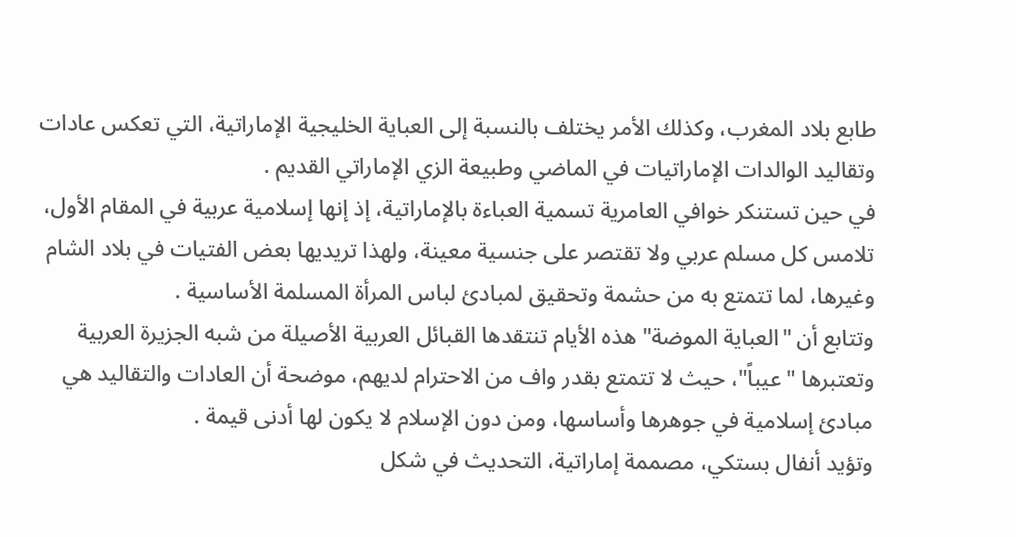طابع بلاد المغرب، وكذلك الأمر يختلف بالنسبة إلى العباية الخليجية الإماراتية، التي تعكس عادات وتقاليد الوالدات الإماراتيات في الماضي وطبيعة الزي الإماراتي القديم .
في حين تستنكر خوافي العامرية تسمية العباءة بالإماراتية، إذ إنها إسلامية عربية في المقام الأول، تلامس كل مسلم عربي ولا تقتصر على جنسية معينة، ولهذا تريديها بعض الفتيات في بلاد الشام وغيرها، لما تتمتع به من حشمة وتحقيق لمبادئ لباس المرأة المسلمة الأساسية .
وتتابع أن "العباية الموضة" هذه الأيام تنتقدها القبائل العربية الأصيلة من شبه الجزيرة العربية وتعتبرها "عيباً"، حيث لا تتمتع بقدر واف من الاحترام لديهم، موضحة أن العادات والتقاليد هي مبادئ إسلامية في جوهرها وأساسها، ومن دون الإسلام لا يكون لها أدنى قيمة .
وتؤيد أنفال بستكي، مصممة إماراتية، التحديث في شكل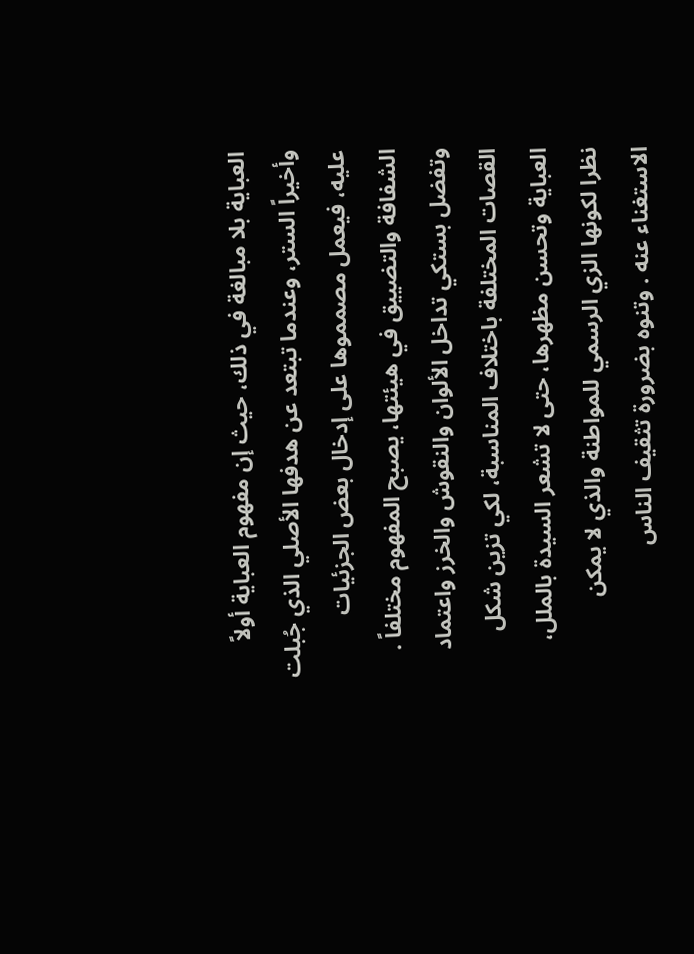العباية بلا مبالغة في ذلك، حيث إن مفهوم العباية أولاً وأخيراً الستر، وعندما تبتعد عن هدفها الأصلي الذي جُبلت عليه، فيعمل مصمموها على إدخال بعض الجزئيات الشفافة والتضييق في هيئتها، يصبح المفهوم مختلفاً .
وتفضل بستكي تداخل الألوان والنقوش والخرز واعتماد القصات المختلفة باختلاف المناسبة، لكي تزين شكل العباية وتحسن مظهرها، حتى لا تشعر السيدة بالملل، نظرا لكونها الزي الرسمي للمواطنة والذي لا يمكن الاستغناء عنه . وتنوه بضرورة تثقيف الناس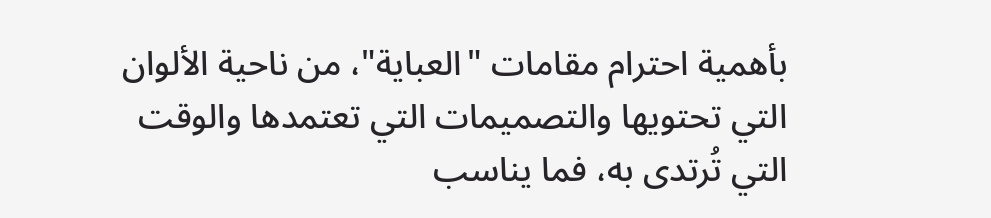بأهمية احترام مقامات "العباية"، من ناحية الألوان التي تحتويها والتصميمات التي تعتمدها والوقت التي تُرتدى به، فما يناسب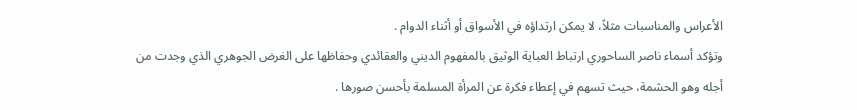الأعراس والمناسبات مثلاً، لا يمكن ارتداؤه في الأسواق أو أثناء الدوام .
وتؤكد أسماء ناصر الساحوري ارتباط العباية الوثيق بالمفهوم الديني والعقائدي وحفاظها على الغرض الجوهري الذي وجدت من أجله وهو الحشمة، حيث تسهم في إعطاء فكرة عن المرأة المسلمة بأحسن صورها .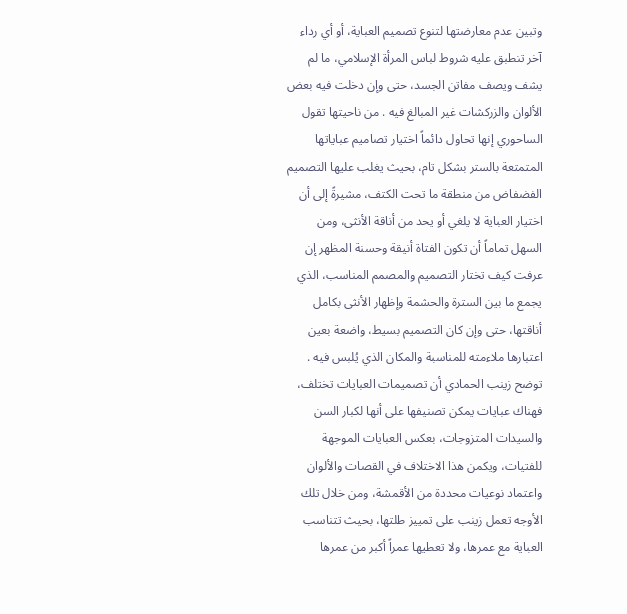وتبين عدم معارضتها لتنوع تصميم العباية، أو أي رداء آخر تنطبق عليه شروط لباس المرأة الإسلامي، ما لم يشف ويصف مفاتن الجسد، حتى وإن دخلت فيه بعض الألوان والزركشات غير المبالغ فيه . من ناحيتها تقول الساحوري إنها تحاول دائماً اختيار تصاميم عباياتها المتمتعة بالستر بشكل تام، بحيث يغلب عليها التصميم الفضفاض من منطقة ما تحت الكتف، مشيرةً إلى أن اختيار العباية لا يلغي أو يحد من أناقة الأنثى، ومن السهل تماماً أن تكون الفتاة أنيقة وحسنة المظهر إن عرفت كيف تختار التصميم والمصمم المناسب، الذي يجمع ما بين السترة والحشمة وإظهار الأنثى بكامل أناقتها، حتى وإن كان التصميم بسيط، واضعة بعين اعتبارها ملاءمته للمناسبة والمكان الذي يُلبس فيه .
توضح زينب الحمادي أن تصميمات العبايات تختلف، فهناك عبايات يمكن تصنيفها على أنها لكبار السن والسيدات المتزوجات، بعكس العبايات الموجهة للفتيات، ويكمن هذا الاختلاف في القصات والألوان واعتماد نوعيات محددة من الأقمشة، ومن خلال تلك الأوجه تعمل زينب على تمييز طلتها، بحيث تتناسب العباية مع عمرها، ولا تعطيها عمراً أكبر من عمرها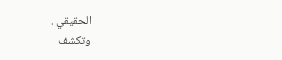الحقيقي .
وتكشف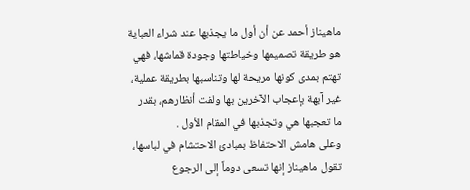ماهيناز أحمد عن أن أول ما يجذبها عند شراء العباية هو طريقة تصميمها وخياطتها وجودة قماشها، فهي تهتم بمدى كونها مريحة لها وتناسبها بطريقة عملية، غير آبهة بإعجاب الآخرين بها ولفت أنظارهم، بقدر ما تعجبها هي وتجذبها في المقام الأول .
وعلى هامش الاحتفاظ بمبادئ الاحتشام في لباسها، تقول ماهيناز إنها تسعى دوماً إلى الرجوع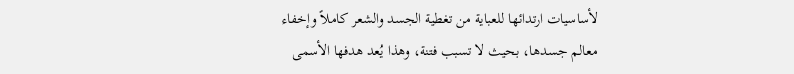لأساسيات ارتدائها للعباية من تغطية الجسد والشعر كاملاً وإخفاء معالم جسدها، بحيث لا تسبب فتنة، وهذا يُعد هدفها الأسمى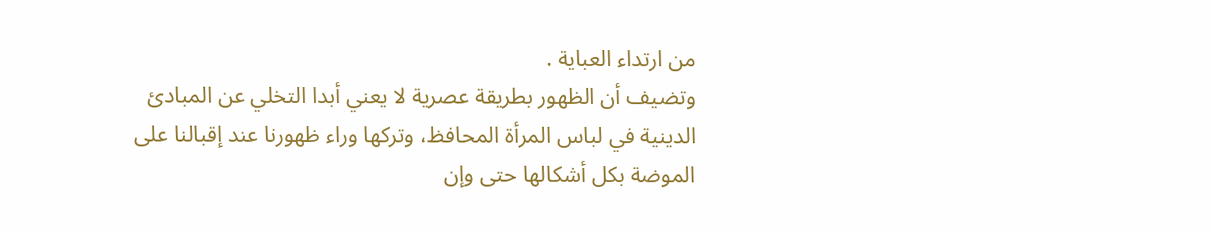من ارتداء العباية .
وتضيف أن الظهور بطريقة عصرية لا يعني أبدا التخلي عن المبادئ الدينية في لباس المرأة المحافظ، وتركها وراء ظهورنا عند إقبالنا على الموضة بكل أشكالها حتى وإن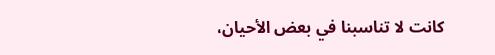كانت لا تناسبنا في بعض الأحيان،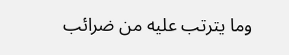وما يترتب عليه من ضرائب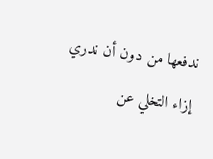ندفعها من دون أن ندري إزاء التخلي عن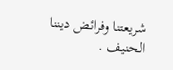شريعتنا وفرائض ديننا الحنيف .